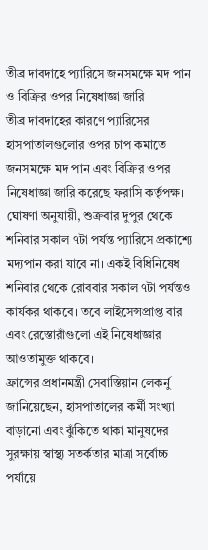তীব্র দাবদাহে প্যারিসে জনসমক্ষে মদ পান ও বিক্রির ওপর নিষেধাজ্ঞা জারি
তীব্র দাবদাহের কারণে প্যারিসের হাসপাতালগুলোর ওপর চাপ কমাতে জনসমক্ষে মদ পান এবং বিক্রির ওপর নিষেধাজ্ঞা জারি করেছে ফরাসি কর্তৃপক্ষ।
ঘোষণা অনুযায়ী, শুক্রবার দুপুর থেকে শনিবার সকাল ৭টা পর্যন্ত প্যারিসে প্রকাশ্যে মদ্যপান করা যাবে না। একই বিধিনিষেধ শনিবার থেকে রোববার সকাল ৭টা পর্যন্তও কার্যকর থাকবে। তবে লাইসেন্সপ্রাপ্ত বার এবং রেস্তোরাঁগুলো এই নিষেধাজ্ঞার আওতামুক্ত থাকবে।
ফ্রান্সের প্রধানমন্ত্রী সেবাস্তিয়ান লেকর্নু জানিয়েছেন, হাসপাতালের কর্মী সংখ্যা বাড়ানো এবং ঝুঁকিতে থাকা মানুষদের সুরক্ষায় স্বাস্থ্য সতর্কতার মাত্রা সর্বোচ্চ পর্যায়ে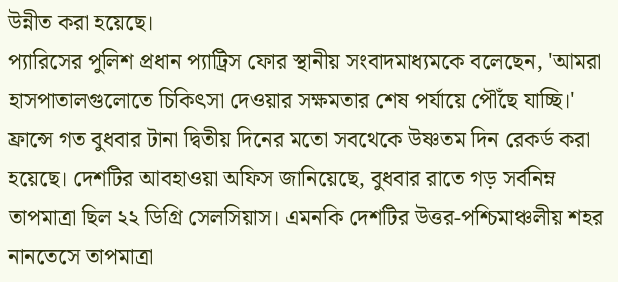উন্নীত করা হয়েছে।
প্যারিসের পুলিশ প্রধান প্যাট্রিস ফোর স্থানীয় সংবাদমাধ্যমকে বলেছেন, 'আমরা হাসপাতালগুলোতে চিকিৎসা দেওয়ার সক্ষমতার শেষ পর্যায়ে পৌঁছে যাচ্ছি।'
ফ্রান্সে গত বুধবার টানা দ্বিতীয় দিনের মতো সবথেকে উষ্ণতম দিন রেকর্ড করা হয়েছে। দেশটির আবহাওয়া অফিস জানিয়েছে, বুধবার রাতে গড় সর্বনিম্ন তাপমাত্রা ছিল ২২ ডিগ্রি সেলসিয়াস। এমনকি দেশটির উত্তর-পশ্চিমাঞ্চলীয় শহর নানতেসে তাপমাত্রা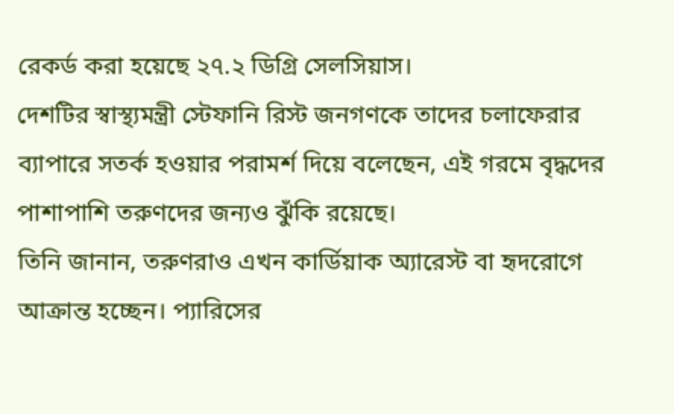রেকর্ড করা হয়েছে ২৭.২ ডিগ্রি সেলসিয়াস।
দেশটির স্বাস্থ্যমন্ত্রী স্টেফানি রিস্ট জনগণকে তাদের চলাফেরার ব্যাপারে সতর্ক হওয়ার পরামর্শ দিয়ে বলেছেন, এই গরমে বৃদ্ধদের পাশাপাশি তরুণদের জন্যও ঝুঁকি রয়েছে।
তিনি জানান, তরুণরাও এখন কার্ডিয়াক অ্যারেস্ট বা হৃদরোগে আক্রান্ত হচ্ছেন। প্যারিসের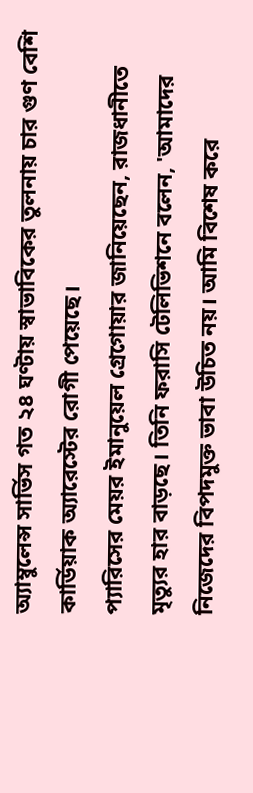অ্যাম্বুলেন্স সার্ভিস গত ২৪ ঘণ্টায় স্বাভাবিকের তুলনায় চার গুণ বেশি কার্ডিয়াক অ্যারেস্টের রোগী পেয়েছে।
প্যারিসের মেয়র ইমানুয়েল গ্রেগোয়ার জানিয়েছেন, রাজধানীতে মৃত্যুর হার বাড়ছে। তিনি ফরাসি টেলিভিশনে বলেন, 'আমাদের নিজেদের বিপদমুক্ত ভাবা উচিত নয়। আমি বিশেষ করে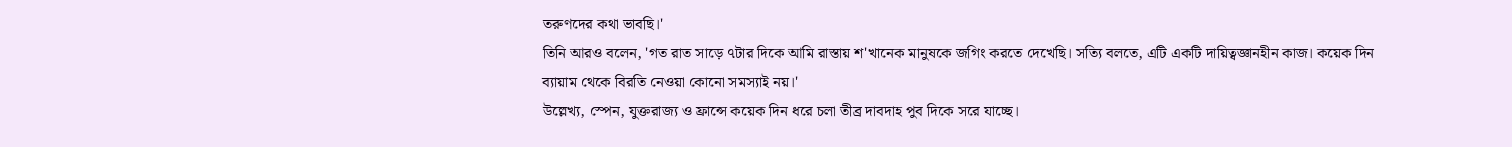তরুণদের কথা ভাবছি।'
তিনি আরও বলেন, 'গত রাত সাড়ে ৭টার দিকে আমি রাস্তায় শ'খানেক মানুষকে জগিং করতে দেখেছি। সত্যি বলতে, এটি একটি দায়িত্বজ্ঞানহীন কাজ। কয়েক দিন ব্যায়াম থেকে বিরতি নেওয়া কোনো সমস্যাই নয়।'
উল্লেখ্য, স্পেন, যুক্তরাজ্য ও ফ্রান্সে কয়েক দিন ধরে চলা তীব্র দাবদাহ পুব দিকে সরে যাচ্ছে।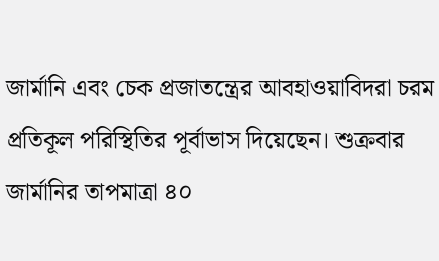জার্মানি এবং চেক প্রজাতন্ত্রের আবহাওয়াবিদরা চরম প্রতিকূল পরিস্থিতির পূর্বাভাস দিয়েছেন। শুক্রবার জার্মানির তাপমাত্রা ৪০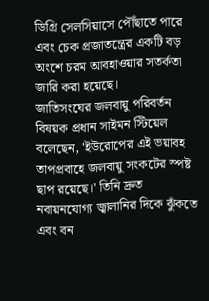ডিগ্রি সেলসিয়াসে পৌঁছাতে পারে এবং চেক প্রজাতন্ত্রের একটি বড় অংশে চরম আবহাওয়ার সতর্কতা জারি করা হয়েছে।
জাতিসংঘের জলবায়ু পরিবর্তন বিষয়ক প্রধান সাইমন স্টিয়েল বলেছেন, 'ইউরোপের এই ভয়াবহ তাপপ্রবাহে জলবায়ু সংকটের স্পষ্ট ছাপ রয়েছে।' তিনি দ্রুত নবায়নযোগ্য জ্বালানির দিকে ঝুঁকতে এবং বন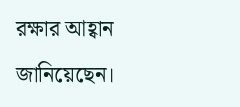রক্ষার আহ্বান জানিয়েছেন।